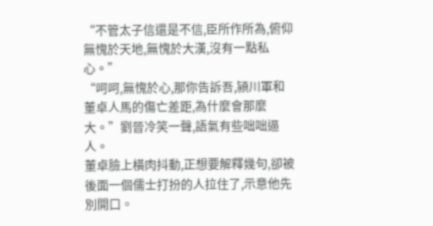“不管太子信還是不信,臣所作所為,俯仰無愧於天地,無愧於大漢,沒有一點私心。”
“呵呵,無愧於心,那你告訴吾,潁川軍和董卓人馬的傷亡差距,為什麼會那麼大。”劉晉冷笑一聲,語氣有些咄咄逼人。
董卓臉上橫肉抖動,正想要解釋幾句,卻被後面一個儒士打扮的人拉住了,示意他先別開口。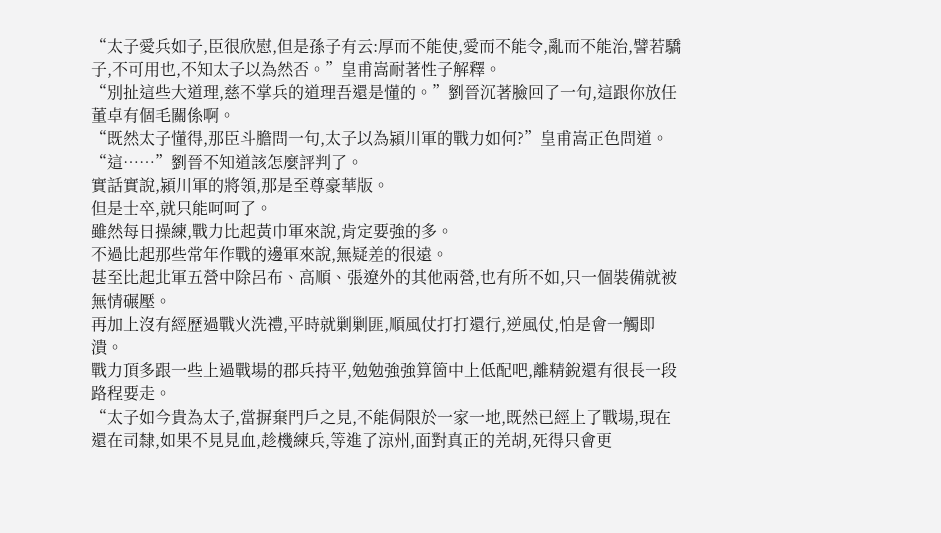“太子愛兵如子,臣很欣慰,但是孫子有云:厚而不能使,愛而不能令,亂而不能治,譬若驕子,不可用也,不知太子以為然否。”皇甫嵩耐著性子解釋。
“別扯這些大道理,慈不掌兵的道理吾還是懂的。”劉晉沉著臉回了一句,這跟你放任董卓有個毛關係啊。
“既然太子懂得,那臣斗膽問一句,太子以為潁川軍的戰力如何?”皇甫嵩正色問道。
“這……”劉晉不知道該怎麼評判了。
實話實說,潁川軍的將領,那是至尊豪華版。
但是士卒,就只能呵呵了。
雖然每日操練,戰力比起黃巾軍來說,肯定要強的多。
不過比起那些常年作戰的邊軍來說,無疑差的很遠。
甚至比起北軍五營中除呂布、高順、張遼外的其他兩營,也有所不如,只一個裝備就被無情碾壓。
再加上沒有經歷過戰火洗禮,平時就剿剿匪,順風仗打打還行,逆風仗,怕是會一觸即潰。
戰力頂多跟一些上過戰場的郡兵持平,勉勉強強算箇中上低配吧,離精銳還有很長一段路程要走。
“太子如今貴為太子,當摒棄門戶之見,不能侷限於一家一地,既然已經上了戰場,現在還在司隸,如果不見見血,趁機練兵,等進了涼州,面對真正的羌胡,死得只會更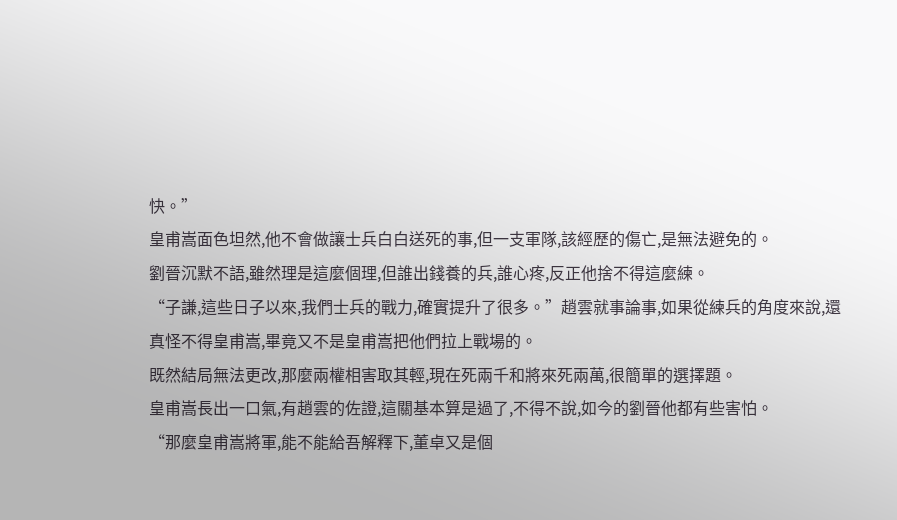快。”
皇甫嵩面色坦然,他不會做讓士兵白白送死的事,但一支軍隊,該經歷的傷亡,是無法避免的。
劉晉沉默不語,雖然理是這麼個理,但誰出錢養的兵,誰心疼,反正他捨不得這麼練。
“子謙,這些日子以來,我們士兵的戰力,確實提升了很多。”趙雲就事論事,如果從練兵的角度來說,還真怪不得皇甫嵩,畢竟又不是皇甫嵩把他們拉上戰場的。
既然結局無法更改,那麼兩權相害取其輕,現在死兩千和將來死兩萬,很簡單的選擇題。
皇甫嵩長出一口氣,有趙雲的佐證,這關基本算是過了,不得不說,如今的劉晉他都有些害怕。
“那麼皇甫嵩將軍,能不能給吾解釋下,董卓又是個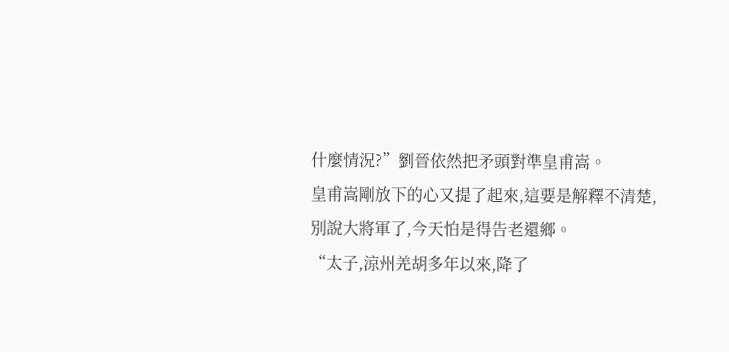什麼情況?”劉晉依然把矛頭對準皇甫嵩。
皇甫嵩剛放下的心又提了起來,這要是解釋不清楚,別說大將軍了,今天怕是得告老還鄉。
“太子,涼州羌胡多年以來,降了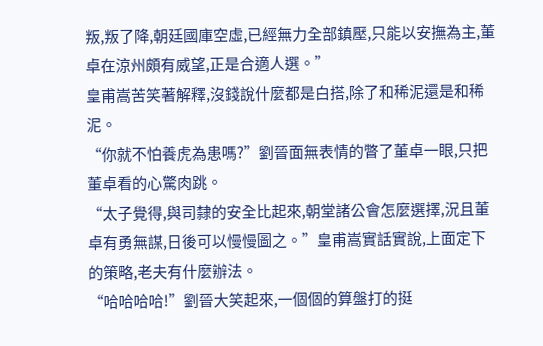叛,叛了降,朝廷國庫空虛,已經無力全部鎮壓,只能以安撫為主,董卓在涼州頗有威望,正是合適人選。”
皇甫嵩苦笑著解釋,沒錢說什麼都是白搭,除了和稀泥還是和稀泥。
“你就不怕養虎為患嗎?”劉晉面無表情的瞥了董卓一眼,只把董卓看的心驚肉跳。
“太子覺得,與司隸的安全比起來,朝堂諸公會怎麼選擇,況且董卓有勇無謀,日後可以慢慢圖之。”皇甫嵩實話實說,上面定下的策略,老夫有什麼辦法。
“哈哈哈哈!”劉晉大笑起來,一個個的算盤打的挺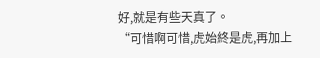好,就是有些天真了。
“可惜啊可惜,虎始終是虎,再加上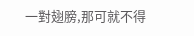一對翅膀,那可就不得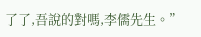了了,吾說的對嗎,李儒先生。”